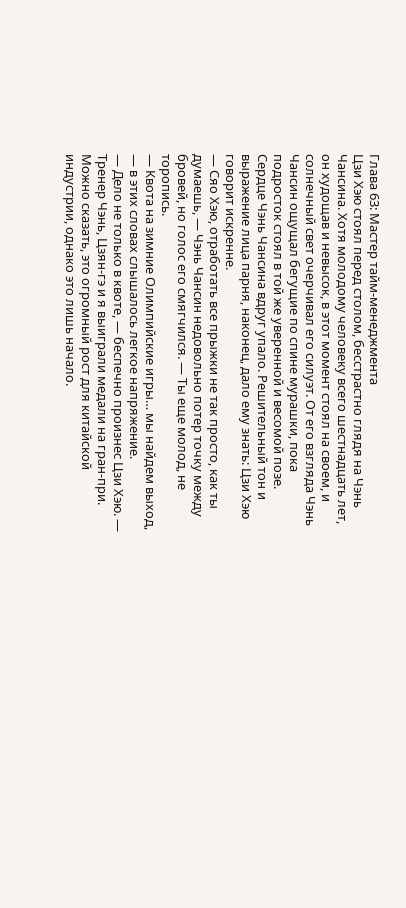Глава 63: Мастер тайм-менеджмента
Цзи Хэю стоял перед столом, бесстрастно глядя на Чэнь Чансина. Хотя молодому человеку всего шестнадцать лет, он худощав и невысок, в этот момент стоял на своем, и солнечный свет очерчивал его силуэт. От его взгляда Чэнь Чансин ощущал бегущие по спине мурашки, пока подросток стоял в той же уверенной и весомой позе.
Сердце Чэнь Чансина вдруг упало. Решительный тон и выражение лица парня, наконец, дало ему знать: Цзи Хэю говорит искренне.
— Сяо Хэю, отработать все прыжки не так просто, как ты думаешь, — Чэнь Чансин недовольно потер точку между бровей, но голос его смягчился. — Ты еще молод, не торопись.
— Квота на зимние Олимпийские игры… мы найдем выход, — в этих словах слышалось легкое напряжение.
— Дело не только в квоте, — беспечно произнес Цзи Хэю. — Тренер Чэнь, Цзян-гэ и я выиграли медали на гран-при. Можно сказать, это огромный рост для китайской индустрии, однако это лишь начало.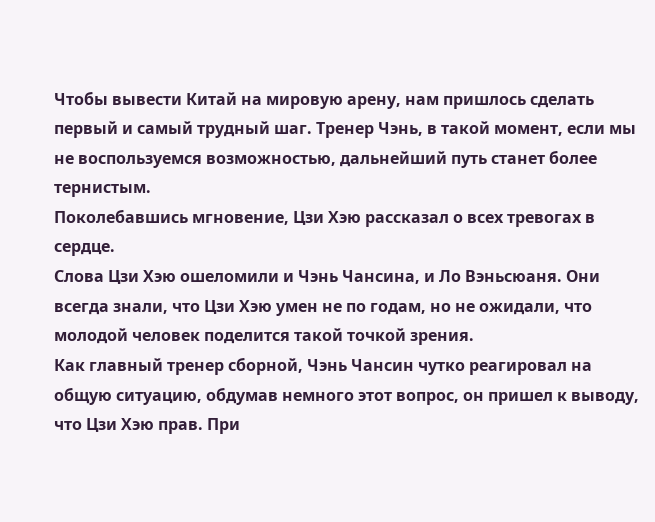Чтобы вывести Китай на мировую арену, нам пришлось сделать первый и самый трудный шаг. Тренер Чэнь, в такой момент, если мы не воспользуемся возможностью, дальнейший путь станет более тернистым.
Поколебавшись мгновение, Цзи Хэю рассказал о всех тревогах в сердце.
Слова Цзи Хэю ошеломили и Чэнь Чансина, и Ло Вэньсюаня. Они всегда знали, что Цзи Хэю умен не по годам, но не ожидали, что молодой человек поделится такой точкой зрения.
Как главный тренер сборной, Чэнь Чансин чутко реагировал на общую ситуацию, обдумав немного этот вопрос, он пришел к выводу, что Цзи Хэю прав. При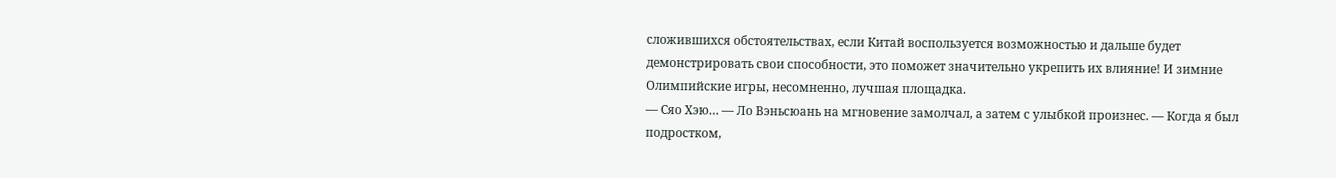сложившихся обстоятельствах, если Китай воспользуется возможностью и дальше будет демонстрировать свои способности, это поможет значительно укрепить их влияние! И зимние Олимпийские игры, несомненно, лучшая площадка.
— Сяо Хэю… — Ло Вэньсюань на мгновение замолчал, а затем с улыбкой произнес. — Когда я был подростком,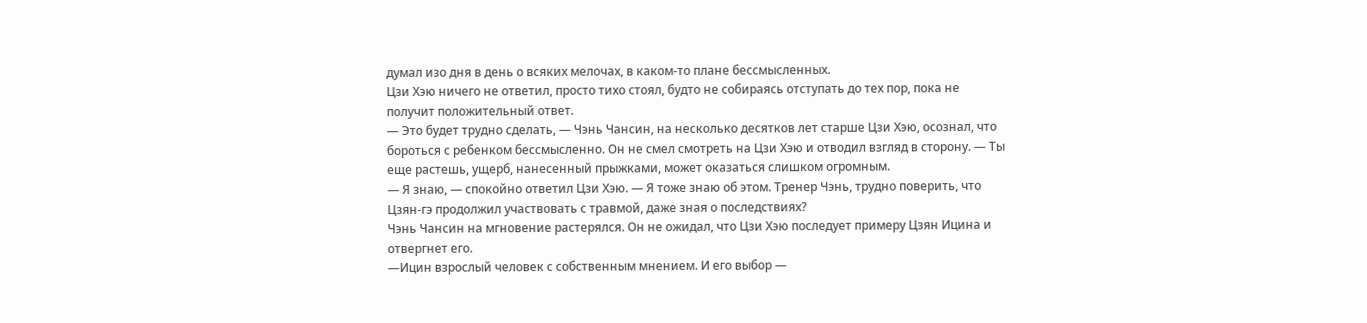думал изо дня в день о всяких мелочах, в каком-то плане бессмысленных.
Цзи Хэю ничего не ответил, просто тихо стоял, будто не собираясь отступать до тех пор, пока не получит положительный ответ.
— Это будет трудно сделать, — Чэнь Чансин, на несколько десятков лет старше Цзи Хэю, осознал, что бороться с ребенком бессмысленно. Он не смел смотреть на Цзи Хэю и отводил взгляд в сторону. — Ты еще растешь, ущерб, нанесенный прыжками, может оказаться слишком огромным.
— Я знаю, — спокойно ответил Цзи Хэю. — Я тоже знаю об этом. Тренер Чэнь, трудно поверить, что Цзян-гэ продолжил участвовать с травмой, даже зная о последствиях?
Чэнь Чансин на мгновение растерялся. Он не ожидал, что Цзи Хэю последует примеру Цзян Ицина и отвергнет его.
—Ицин взрослый человек с собственным мнением. И его выбор —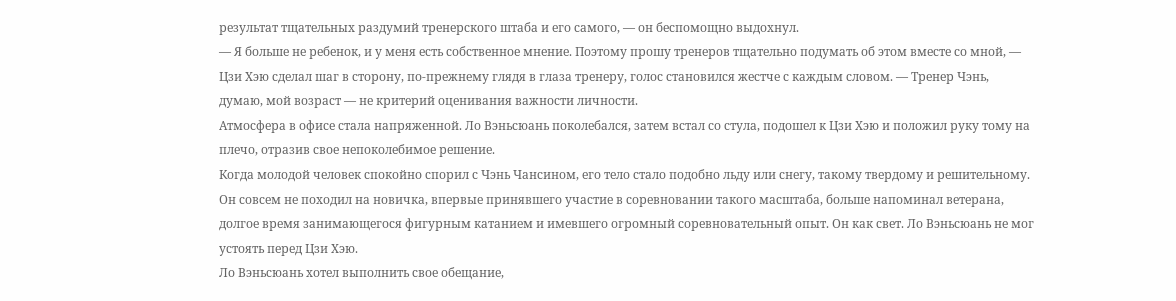результат тщательных раздумий тренерского штаба и его самого, — он беспомощно выдохнул.
— Я больше не ребенок, и у меня есть собственное мнение. Поэтому прошу тренеров тщательно подумать об этом вместе со мной, — Цзи Хэю сделал шаг в сторону, по-прежнему глядя в глаза тренеру, голос становился жестче с каждым словом. — Тренер Чэнь, думаю, мой возраст — не критерий оценивания важности личности.
Атмосфера в офисе стала напряженной. Ло Вэньсюань поколебался, затем встал со стула, подошел к Цзи Хэю и положил руку тому на плечо, отразив свое непоколебимое решение.
Когда молодой человек спокойно спорил с Чэнь Чансином, его тело стало подобно льду или снегу, такому твердому и решительному. Он совсем не походил на новичка, впервые принявшего участие в соревновании такого масштаба, больше напоминал ветерана, долгое время занимающегося фигурным катанием и имевшего огромный соревновательный опыт. Он как свет. Ло Вэньсюань не мог устоять перед Цзи Хэю.
Ло Вэньсюань хотел выполнить свое обещание,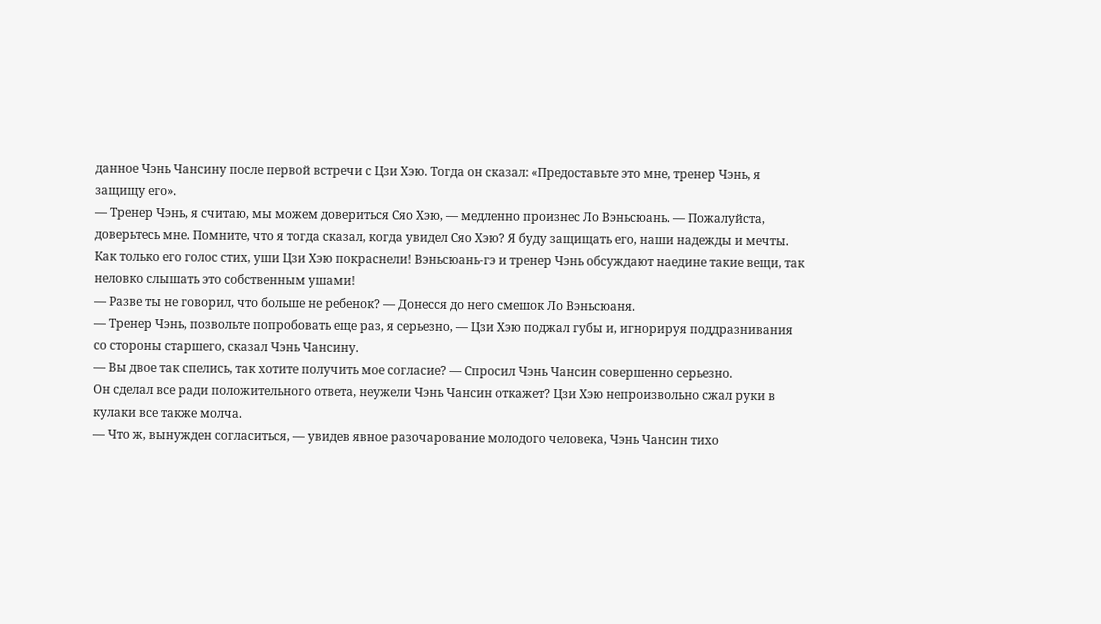данное Чэнь Чансину после первой встречи с Цзи Хэю. Тогда он сказал: «Предоставьте это мне, тренер Чэнь, я защищу его».
— Тренер Чэнь, я считаю, мы можем довериться Сяо Хэю, — медленно произнес Ло Вэньсюань. — Пожалуйста, доверьтесь мне. Помните, что я тогда сказал, когда увидел Сяо Хэю? Я буду защищать его, наши надежды и мечты.
Как только его голос стих, уши Цзи Хэю покраснели! Вэньсюань-гэ и тренер Чэнь обсуждают наедине такие вещи, так неловко слышать это собственным ушами!
— Разве ты не говорил, что больше не ребенок? — Донесся до него смешок Ло Вэньсюаня.
— Тренер Чэнь, позвольте попробовать еще раз, я серьезно, — Цзи Хэю поджал губы и, игнорируя поддразнивания со стороны старшего, сказал Чэнь Чансину.
— Вы двое так спелись, так хотите получить мое согласие? — Спросил Чэнь Чансин совершенно серьезно.
Он сделал все ради положительного ответа, неужели Чэнь Чансин откажет? Цзи Хэю непроизвольно сжал руки в кулаки все также молча.
— Что ж, вынужден согласиться, — увидев явное разочарование молодого человека, Чэнь Чансин тихо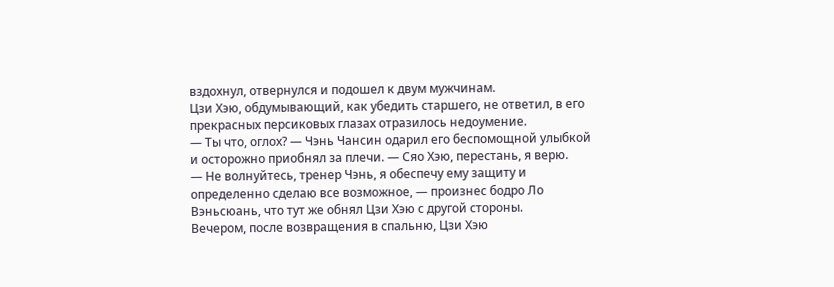вздохнул, отвернулся и подошел к двум мужчинам.
Цзи Хэю, обдумывающий, как убедить старшего, не ответил, в его прекрасных персиковых глазах отразилось недоумение.
— Ты что, оглох? — Чэнь Чансин одарил его беспомощной улыбкой и осторожно приобнял за плечи. — Сяо Хэю, перестань, я верю.
— Не волнуйтесь, тренер Чэнь, я обеспечу ему защиту и определенно сделаю все возможное, — произнес бодро Ло Вэньсюань, что тут же обнял Цзи Хэю с другой стороны.
Вечером, после возвращения в спальню, Цзи Хэю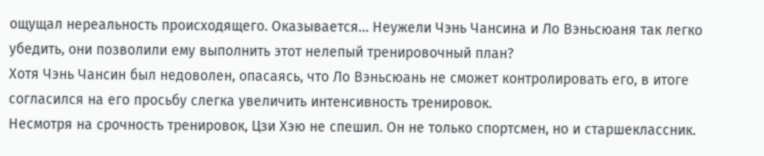ощущал нереальность происходящего. Оказывается… Неужели Чэнь Чансина и Ло Вэньсюаня так легко убедить, они позволили ему выполнить этот нелепый тренировочный план?
Хотя Чэнь Чансин был недоволен, опасаясь, что Ло Вэньсюань не сможет контролировать его, в итоге согласился на его просьбу слегка увеличить интенсивность тренировок.
Несмотря на срочность тренировок, Цзи Хэю не спешил. Он не только спортсмен, но и старшеклассник.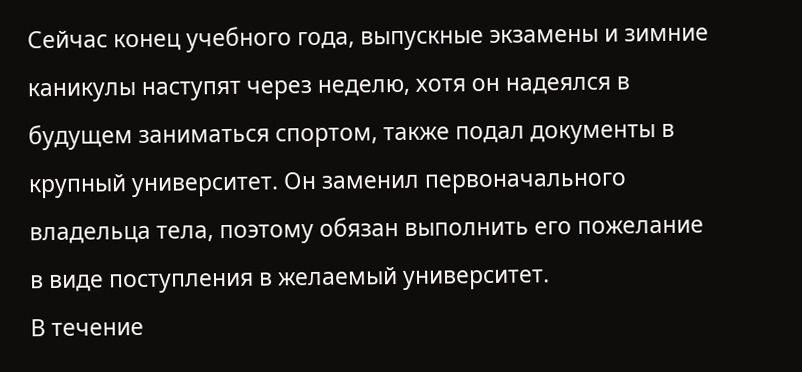Сейчас конец учебного года, выпускные экзамены и зимние каникулы наступят через неделю, хотя он надеялся в будущем заниматься спортом, также подал документы в крупный университет. Он заменил первоначального владельца тела, поэтому обязан выполнить его пожелание в виде поступления в желаемый университет.
В течение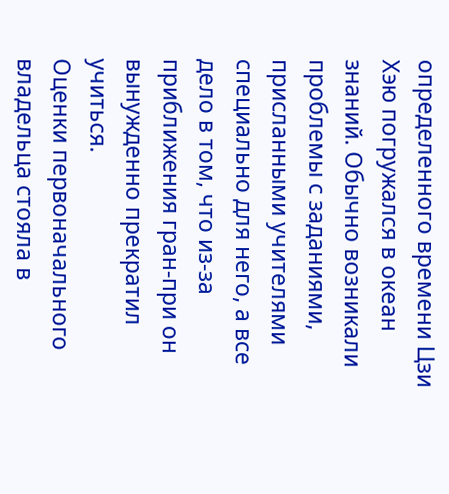определенного времени Цзи Хэю погружался в океан знаний. Обычно возникали проблемы с заданиями, присланными учителями специально для него, а все дело в том, что из-за приближения гран-при он вынужденно прекратил учиться.
Оценки первоначального владельца стояла в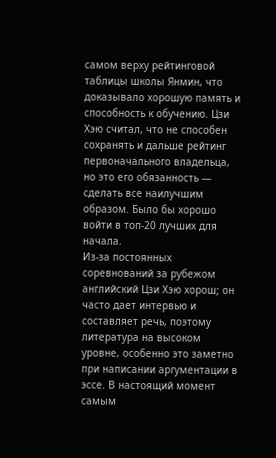самом верху рейтинговой таблицы школы Янмин, что доказывало хорошую память и способность к обучению. Цзи Хэю считал, что не способен сохранять и дальше рейтинг первоначального владельца, но это его обязанность — сделать все наилучшим образом. Было бы хорошо войти в топ-20 лучших для начала.
Из-за постоянных соревнований за рубежом английский Цзи Хэю хорош; он часто дает интервью и составляет речь, поэтому литература на высоком уровне, особенно это заметно при написании аргументации в эссе. В настоящий момент самым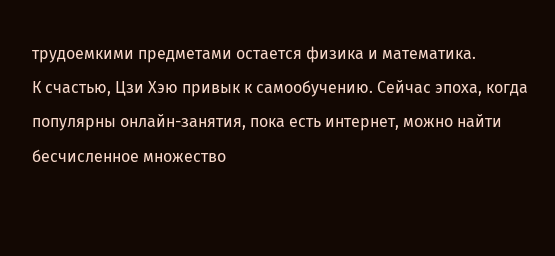трудоемкими предметами остается физика и математика.
К счастью, Цзи Хэю привык к самообучению. Сейчас эпоха, когда популярны онлайн-занятия, пока есть интернет, можно найти бесчисленное множество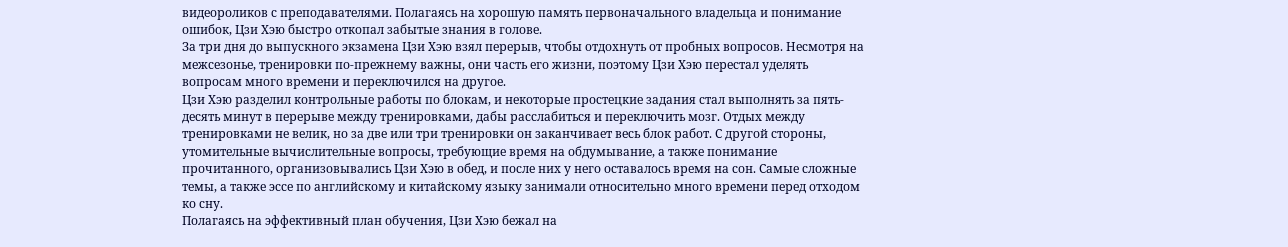видеороликов с преподавателями. Полагаясь на хорошую память первоначального владельца и понимание ошибок, Цзи Хэю быстро откопал забытые знания в голове.
За три дня до выпускного экзамена Цзи Хэю взял перерыв, чтобы отдохнуть от пробных вопросов. Несмотря на межсезонье, тренировки по-прежнему важны, они часть его жизни, поэтому Цзи Хэю перестал уделять вопросам много времени и переключился на другое.
Цзи Хэю разделил контрольные работы по блокам, и некоторые простецкие задания стал выполнять за пять-десять минут в перерыве между тренировками, дабы расслабиться и переключить мозг. Отдых между тренировками не велик, но за две или три тренировки он заканчивает весь блок работ. С другой стороны, утомительные вычислительные вопросы, требующие время на обдумывание, а также понимание прочитанного, организовывались Цзи Хэю в обед, и после них у него оставалось время на сон. Самые сложные темы, а также эссе по английскому и китайскому языку занимали относительно много времени перед отходом ко сну.
Полагаясь на эффективный план обучения, Цзи Хэю бежал на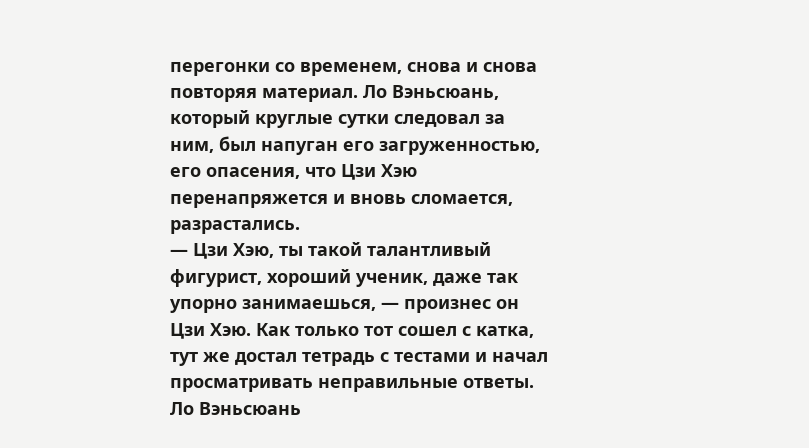перегонки со временем, снова и снова повторяя материал. Ло Вэньсюань, который круглые сутки следовал за ним, был напуган его загруженностью, его опасения, что Цзи Хэю перенапряжется и вновь сломается, разрастались.
— Цзи Хэю, ты такой талантливый фигурист, хороший ученик, даже так упорно занимаешься, — произнес он Цзи Хэю. Как только тот сошел с катка, тут же достал тетрадь с тестами и начал просматривать неправильные ответы. Ло Вэньсюань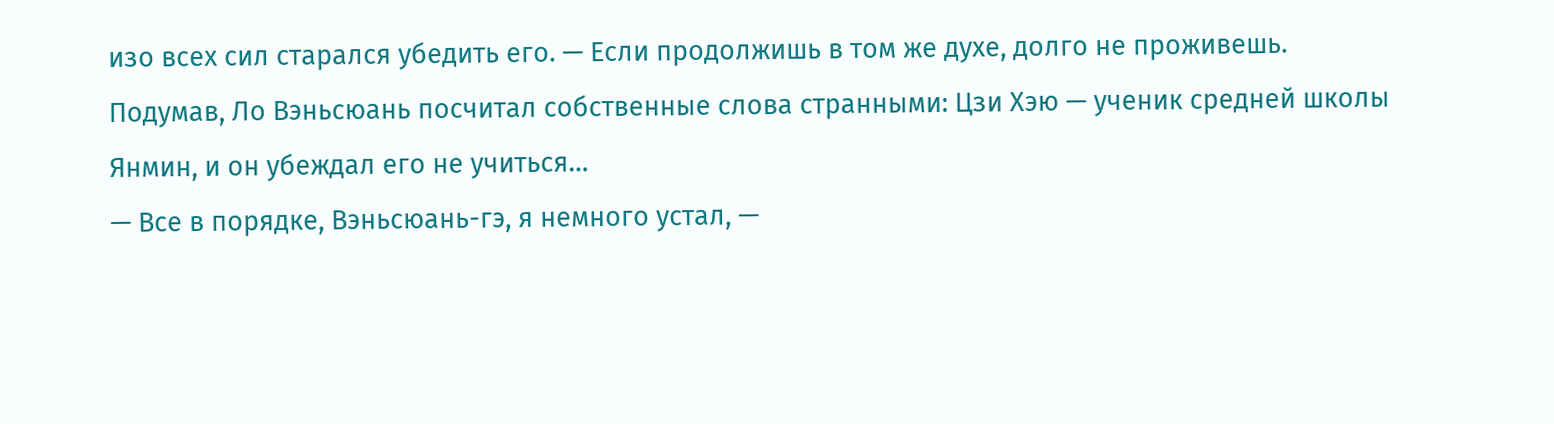изо всех сил старался убедить его. — Если продолжишь в том же духе, долго не проживешь.
Подумав, Ло Вэньсюань посчитал собственные слова странными: Цзи Хэю — ученик средней школы Янмин, и он убеждал его не учиться…
— Все в порядке, Вэньсюань-гэ, я немного устал, —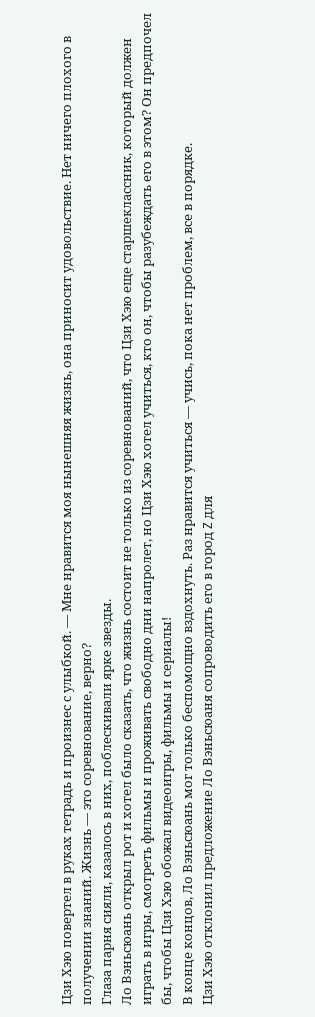Цзи Хэю повертел в руках тетрадь и произнес с улыбкой. — Мне нравится моя нынешняя жизнь, она приносит удовольствие. Нет ничего плохого в получении знаний. Жизнь — это соревнование, верно?
Глаза парня сияли, казалось в них, поблескивали ярке звезды.
Ло Вэньсюань открыл рот и хотел было сказать, что жизнь состоит не только из соревнований, что Цзи Хэю еще старшеклассник, который должен играть в игры, смотреть фильмы и проживать свободно дни напролет, но Цзи Хэю хотел учиться, кто он, чтобы разубеждать его в этом? Он предпочел бы, чтобы Цзи Хэю обожал видеоигры, фильмы и сериалы!
В конце концов, Ло Вэньсюань мог только беспомощно вздохнуть. Раз нравится учиться — учись, пока нет проблем, все в порядке.
Цзи Хэю отклонил предложение Ло Вэньсюаня сопроводить его в город Z для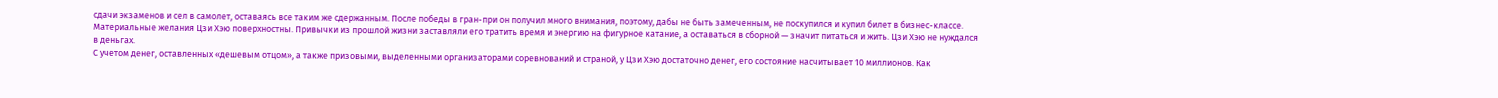сдачи экзаменов и сел в самолет, оставаясь все таким же сдержанным. После победы в гран-при он получил много внимания, поэтому, дабы не быть замеченным, не поскупился и купил билет в бизнес-классе.
Материальные желания Цзи Хэю поверхностны. Привычки из прошлой жизни заставляли его тратить время и энергию на фигурное катание, а оставаться в сборной — значит питаться и жить. Цзи Хэю не нуждался в деньгах.
С учетом денег, оставленных «дешевым отцом», а также призовыми, выделенными организаторами соревнований и страной, у Цзи Хэю достаточно денег, его состояние насчитывает 10 миллионов. Как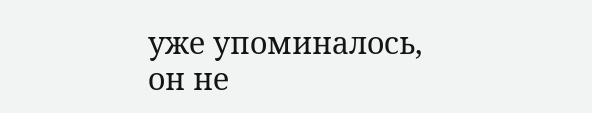уже упоминалось, он не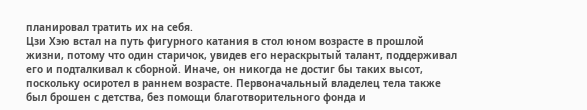планировал тратить их на себя.
Цзи Хэю встал на путь фигурного катания в стол юном возрасте в прошлой жизни, потому что один старичок, увидев его нераскрытый талант, поддерживал его и подталкивал к сборной. Иначе, он никогда не достиг бы таких высот, поскольку осиротел в раннем возрасте. Первоначальный владелец тела также был брошен с детства, без помощи благотворительного фонда и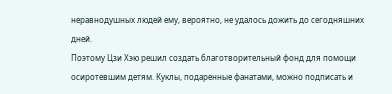неравнодушных людей ему, вероятно, не удалось дожить до сегодняшних дней.
Поэтому Цзи Хэю решил создать благотворительный фонд для помощи осиротевшим детям. Куклы, подаренные фанатами, можно подписать и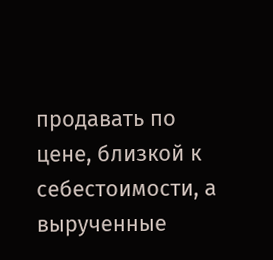продавать по цене, близкой к себестоимости, а вырученные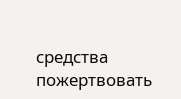средства пожертвовать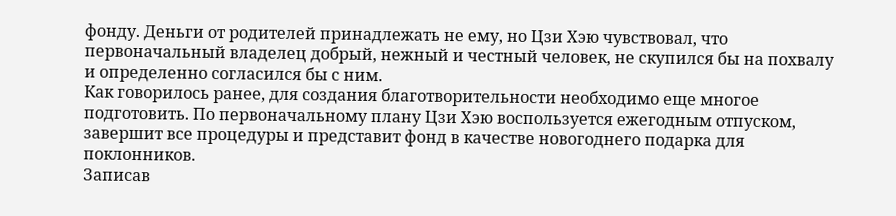фонду. Деньги от родителей принадлежать не ему, но Цзи Хэю чувствовал, что первоначальный владелец добрый, нежный и честный человек, не скупился бы на похвалу и определенно согласился бы с ним.
Как говорилось ранее, для создания благотворительности необходимо еще многое подготовить. По первоначальному плану Цзи Хэю воспользуется ежегодным отпуском, завершит все процедуры и представит фонд в качестве новогоднего подарка для поклонников.
Записав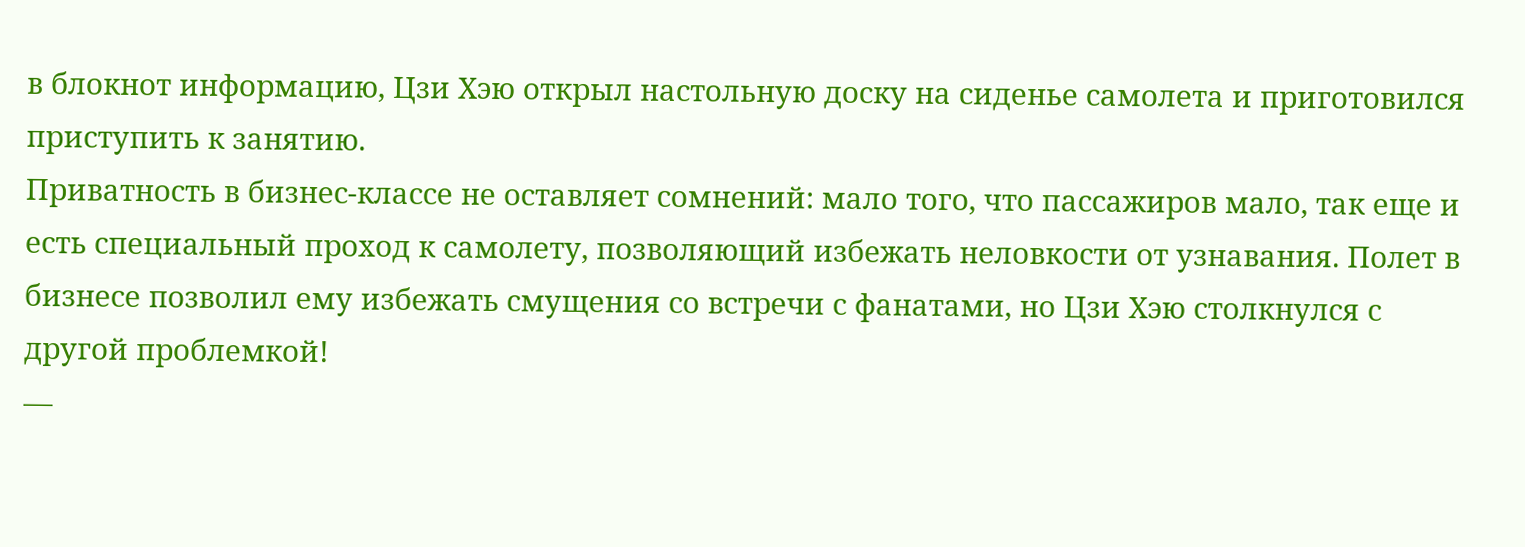в блокнот информацию, Цзи Хэю открыл настольную доску на сиденье самолета и приготовился приступить к занятию.
Приватность в бизнес-классе не оставляет сомнений: мало того, что пассажиров мало, так еще и есть специальный проход к самолету, позволяющий избежать неловкости от узнавания. Полет в бизнесе позволил ему избежать смущения со встречи с фанатами, но Цзи Хэю столкнулся с другой проблемкой!
—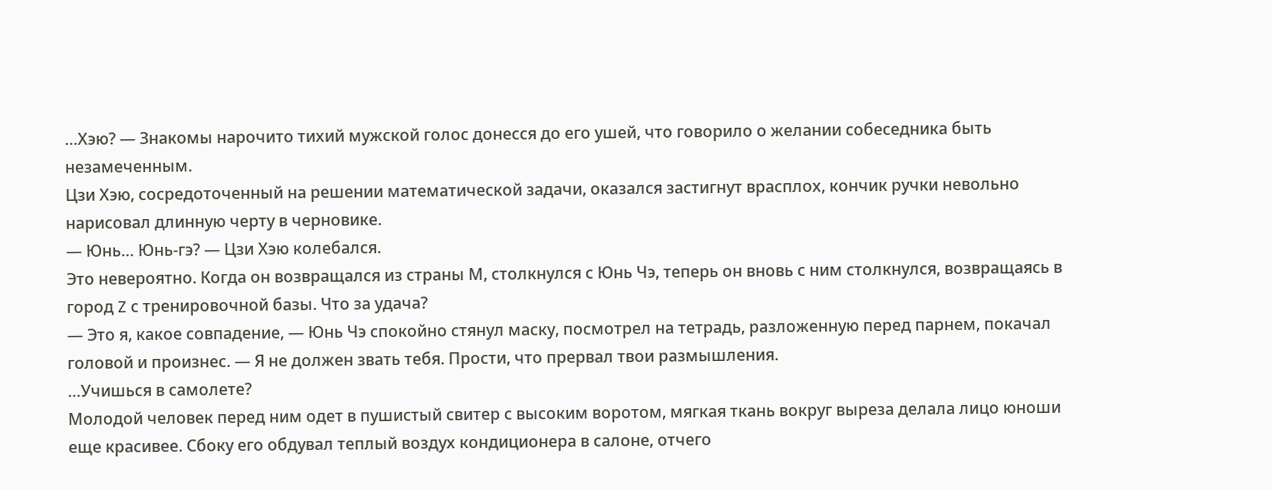…Хэю? — Знакомы нарочито тихий мужской голос донесся до его ушей, что говорило о желании собеседника быть незамеченным.
Цзи Хэю, сосредоточенный на решении математической задачи, оказался застигнут врасплох, кончик ручки невольно нарисовал длинную черту в черновике.
— Юнь… Юнь-гэ? — Цзи Хэю колебался.
Это невероятно. Когда он возвращался из страны М, столкнулся с Юнь Чэ, теперь он вновь с ним столкнулся, возвращаясь в город Z с тренировочной базы. Что за удача?
— Это я, какое совпадение, — Юнь Чэ спокойно стянул маску, посмотрел на тетрадь, разложенную перед парнем, покачал головой и произнес. — Я не должен звать тебя. Прости, что прервал твои размышления.
…Учишься в самолете?
Молодой человек перед ним одет в пушистый свитер с высоким воротом, мягкая ткань вокруг выреза делала лицо юноши еще красивее. Сбоку его обдувал теплый воздух кондиционера в салоне, отчего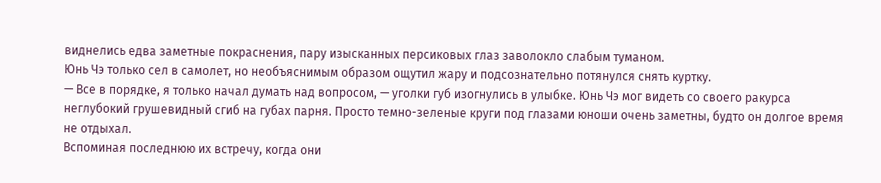виднелись едва заметные покраснения, пару изысканных персиковых глаз заволокло слабым туманом.
Юнь Чэ только сел в самолет, но необъяснимым образом ощутил жару и подсознательно потянулся снять куртку.
— Все в порядке, я только начал думать над вопросом, — уголки губ изогнулись в улыбке. Юнь Чэ мог видеть со своего ракурса неглубокий грушевидный сгиб на губах парня. Просто темно-зеленые круги под глазами юноши очень заметны, будто он долгое время не отдыхал.
Вспоминая последнюю их встречу, когда они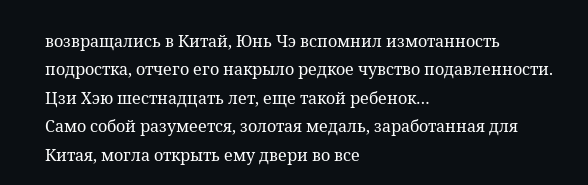возвращались в Китай, Юнь Чэ вспомнил измотанность подростка, отчего его накрыло редкое чувство подавленности. Цзи Хэю шестнадцать лет, еще такой ребенок…
Само собой разумеется, золотая медаль, заработанная для Китая, могла открыть ему двери во все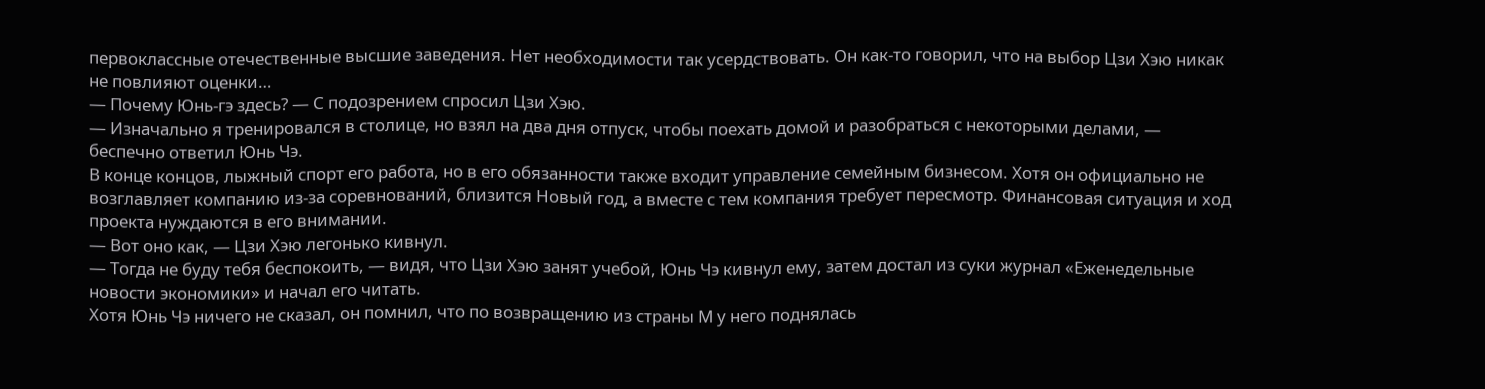первоклассные отечественные высшие заведения. Нет необходимости так усердствовать. Он как-то говорил, что на выбор Цзи Хэю никак не повлияют оценки…
— Почему Юнь-гэ здесь? — С подозрением спросил Цзи Хэю.
— Изначально я тренировался в столице, но взял на два дня отпуск, чтобы поехать домой и разобраться с некоторыми делами, — беспечно ответил Юнь Чэ.
В конце концов, лыжный спорт его работа, но в его обязанности также входит управление семейным бизнесом. Хотя он официально не возглавляет компанию из-за соревнований, близится Новый год, а вместе с тем компания требует пересмотр. Финансовая ситуация и ход проекта нуждаются в его внимании.
— Вот оно как, — Цзи Хэю легонько кивнул.
— Тогда не буду тебя беспокоить, — видя, что Цзи Хэю занят учебой, Юнь Чэ кивнул ему, затем достал из суки журнал «Еженедельные новости экономики» и начал его читать.
Хотя Юнь Чэ ничего не сказал, он помнил, что по возвращению из страны М у него поднялась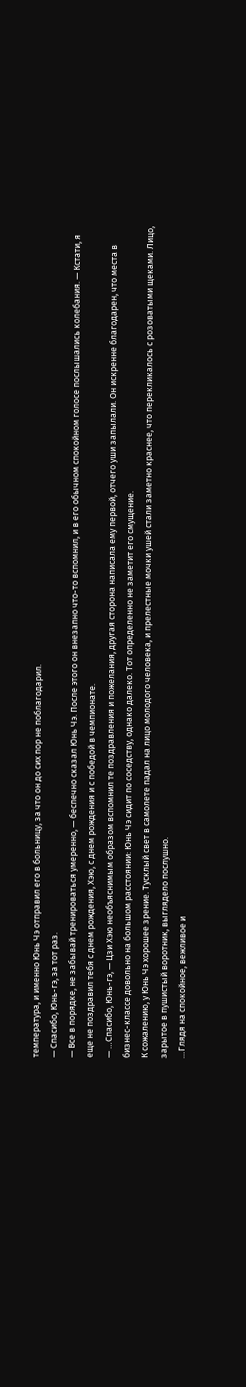температура, и именно Юнь Чэ отправил его в больницу, за что он до сих пор не поблагодарил.
— Спасибо, Юнь-гэ, за тот раз.
— Все в порядке, не забывай тренироваться умеренно, — беспечно сказал Юнь Чэ. После этого он внезапно что-то вспомнил, и в его обычном спокойном голосе послышались колебания. — Кстати, я еще не поздравил тебя с днем рождения, Хэю, с днем рождения и с победой в чемпионате.
— …Спасибо, Юнь-гэ, — Цзи Хэю необъяснимым образом вспомнил те поздравления и пожелания, другая сторона написала ему первой, отчего уши запылали. Он искренне благодарен, что места в бизнес-классе довольно на большом расстоянии: Юнь Чэ сидит по соседству, однако далеко. Тот определенно не заметит его смущение.
К сожалению, у Юнь Чэ хорошее зрение. Тусклый свет в самолете падал на лицо молодого человека, и прелестные мочки ушей стали заметно краснее, что перекликалось с розоватыми щеками. Лицо, зарытое в пушистый воротник, выглядело послушно.
…Глядя на спокойное, вежливое и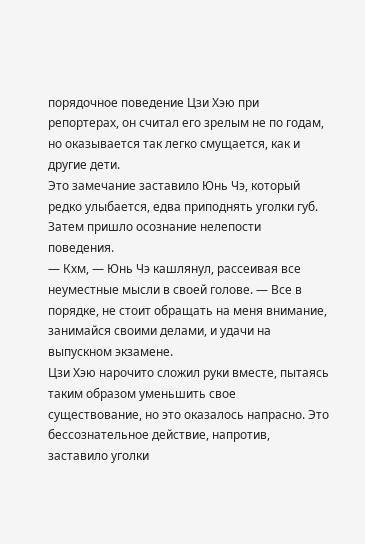порядочное поведение Цзи Хэю при репортерах, он считал его зрелым не по годам, но оказывается так легко смущается, как и другие дети.
Это замечание заставило Юнь Чэ, который редко улыбается, едва приподнять уголки губ. Затем пришло осознание нелепости поведения.
— Кхм, — Юнь Чэ кашлянул, рассеивая все неуместные мысли в своей голове. — Все в порядке, не стоит обращать на меня внимание, занимайся своими делами, и удачи на выпускном экзамене.
Цзи Хэю нарочито сложил руки вместе, пытаясь таким образом уменьшить свое существование, но это оказалось напрасно. Это бессознательное действие, напротив, заставило уголки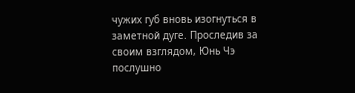чужих губ вновь изогнуться в заметной дуге. Проследив за своим взглядом, Юнь Чэ послушно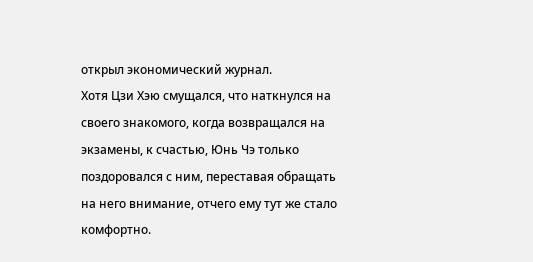открыл экономический журнал.
Хотя Цзи Хэю смущался, что наткнулся на своего знакомого, когда возвращался на экзамены, к счастью, Юнь Чэ только поздоровался с ним, переставая обращать на него внимание, отчего ему тут же стало комфортно.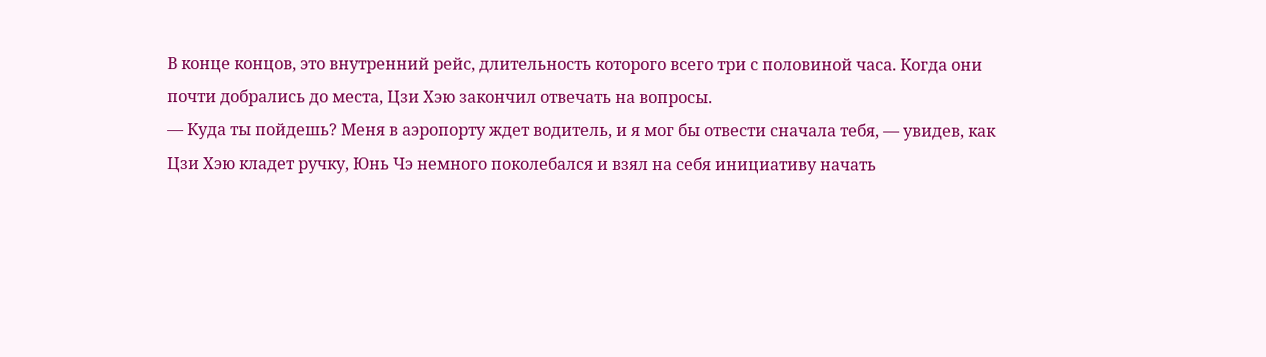В конце концов, это внутренний рейс, длительность которого всего три с половиной часа. Когда они почти добрались до места, Цзи Хэю закончил отвечать на вопросы.
— Куда ты пойдешь? Меня в аэропорту ждет водитель, и я мог бы отвести сначала тебя, — увидев, как Цзи Хэю кладет ручку, Юнь Чэ немного поколебался и взял на себя инициативу начать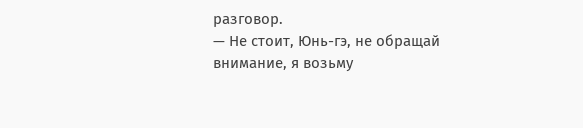разговор.
— Не стоит, Юнь-гэ, не обращай внимание, я возьму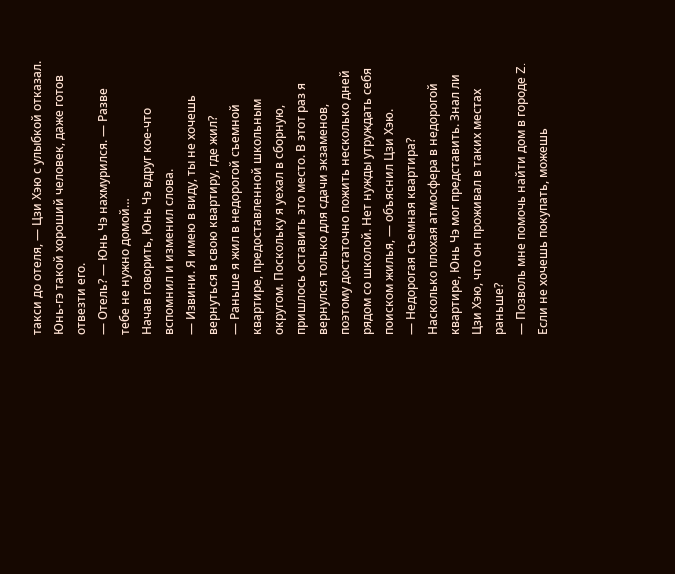такси до отеля, — Цзи Хэю с улыбкой отказал.
Юнь-гэ такой хороший человек, даже готов отвезти его.
— Отель? — Юнь Чэ нахмурился. — Разве тебе не нужно домой…
Начав говорить, Юнь Чэ вдруг кое-что вспомнил и изменил слова.
— Извини. Я имею в виду, ты не хочешь вернуться в свою квартиру, где жил?
— Раньше я жил в недорогой съемной квартире, предоставленной школьным округом. Поскольку я уехал в сборную, пришлось оставить это место. В этот раз я вернулся только для сдачи экзаменов, поэтому достаточно пожить несколько дней рядом со школой. Нет нужды утруждать себя поиском жилья, — объяснил Цзи Хэю.
— Недорогая съемная квартира?
Насколько плохая атмосфера в недорогой квартире, Юнь Чэ мог представить. Знал ли Цзи Хэю, что он проживал в таких местах раньше?
— Позволь мне помочь найти дом в городе Z. Если не хочешь покупать, можешь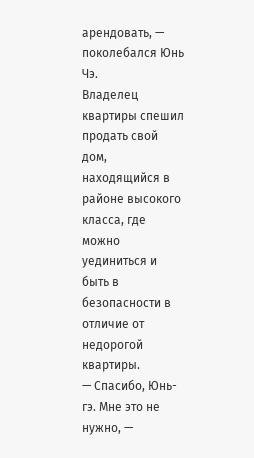арендовать, — поколебался Юнь Чэ.
Владелец квартиры спешил продать свой дом, находящийся в районе высокого класса, где можно уединиться и быть в безопасности в отличие от недорогой квартиры.
— Спасибо, Юнь-гэ. Мне это не нужно, —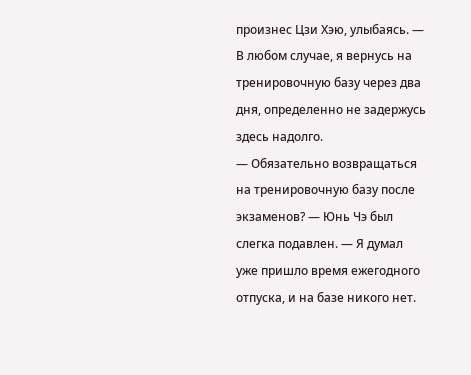произнес Цзи Хэю, улыбаясь. — В любом случае, я вернусь на тренировочную базу через два дня, определенно не задержусь здесь надолго.
— Обязательно возвращаться на тренировочную базу после экзаменов? — Юнь Чэ был слегка подавлен. — Я думал уже пришло время ежегодного отпуска, и на базе никого нет.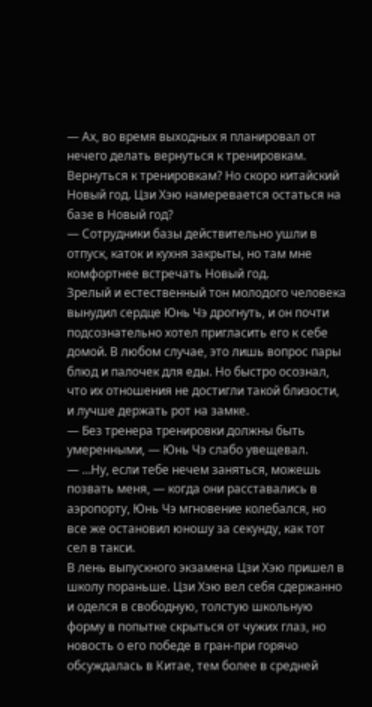— Ах, во время выходных я планировал от нечего делать вернуться к тренировкам.
Вернуться к тренировкам? Но скоро китайский Новый год. Цзи Хэю намеревается остаться на базе в Новый год?
— Сотрудники базы действительно ушли в отпуск, каток и кухня закрыты, но там мне комфортнее встречать Новый год.
Зрелый и естественный тон молодого человека вынудил сердце Юнь Чэ дрогнуть, и он почти подсознательно хотел пригласить его к себе домой. В любом случае, это лишь вопрос пары блюд и палочек для еды. Но быстро осознал, что их отношения не достигли такой близости, и лучше держать рот на замке.
— Без тренера тренировки должны быть умеренными, — Юнь Чэ слабо увещевал.
— …Ну, если тебе нечем заняться, можешь позвать меня, — когда они расставались в аэропорту, Юнь Чэ мгновение колебался, но все же остановил юношу за секунду, как тот сел в такси.
В лень выпускного экзамена Цзи Хэю пришел в школу пораньше. Цзи Хэю вел себя сдержанно и оделся в свободную, толстую школьную форму в попытке скрыться от чужих глаз, но новость о его победе в гран-при горячо обсуждалась в Китае, тем более в средней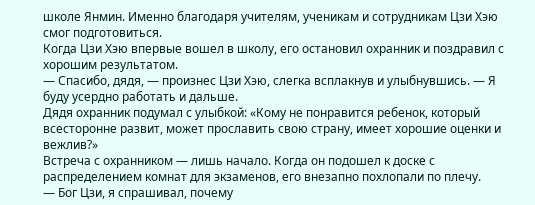школе Янмин. Именно благодаря учителям, ученикам и сотрудникам Цзи Хэю смог подготовиться.
Когда Цзи Хэю впервые вошел в школу, его остановил охранник и поздравил с хорошим результатом.
— Спасибо, дядя, — произнес Цзи Хэю, слегка всплакнув и улыбнувшись. — Я буду усердно работать и дальше.
Дядя охранник подумал с улыбкой: «Кому не понравится ребенок, который всесторонне развит, может прославить свою страну, имеет хорошие оценки и вежлив?»
Встреча с охранником — лишь начало. Когда он подошел к доске с распределением комнат для экзаменов, его внезапно похлопали по плечу.
— Бог Цзи, я спрашивал, почему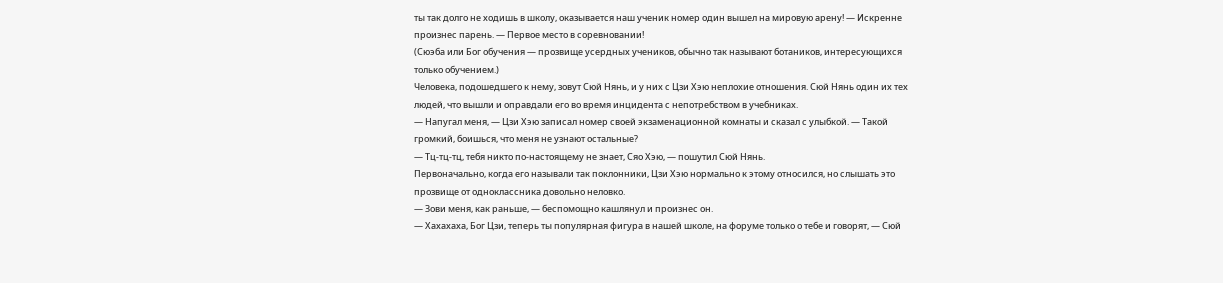ты так долго не ходишь в школу, оказывается наш ученик номер один вышел на мировую арену! — Искренне произнес парень. — Первое место в соревновании!
(Сюэба или Бог обучения — прозвище усердных учеников, обычно так называют ботаников, интересующихся только обучением.)
Человека, подошедшего к нему, зовут Сюй Нянь, и у них с Цзи Хэю неплохие отношения. Сюй Нянь один их тех людей, что вышли и оправдали его во время инцидента с непотребством в учебниках.
— Напугал меня, — Цзи Хэю записал номер своей экзаменационной комнаты и сказал с улыбкой. — Такой громкий, боишься, что меня не узнают остальные?
— Тц-тц-тц, тебя никто по-настоящему не знает, Сяо Хэю, — пошутил Сюй Нянь.
Первоначально, когда его называли так поклонники, Цзи Хэю нормально к этому относился, но слышать это прозвище от одноклассника довольно неловко.
— Зови меня, как раньше, — беспомощно кашлянул и произнес он.
— Хахахаха, Бог Цзи, теперь ты популярная фигура в нашей школе, на форуме только о тебе и говорят, — Сюй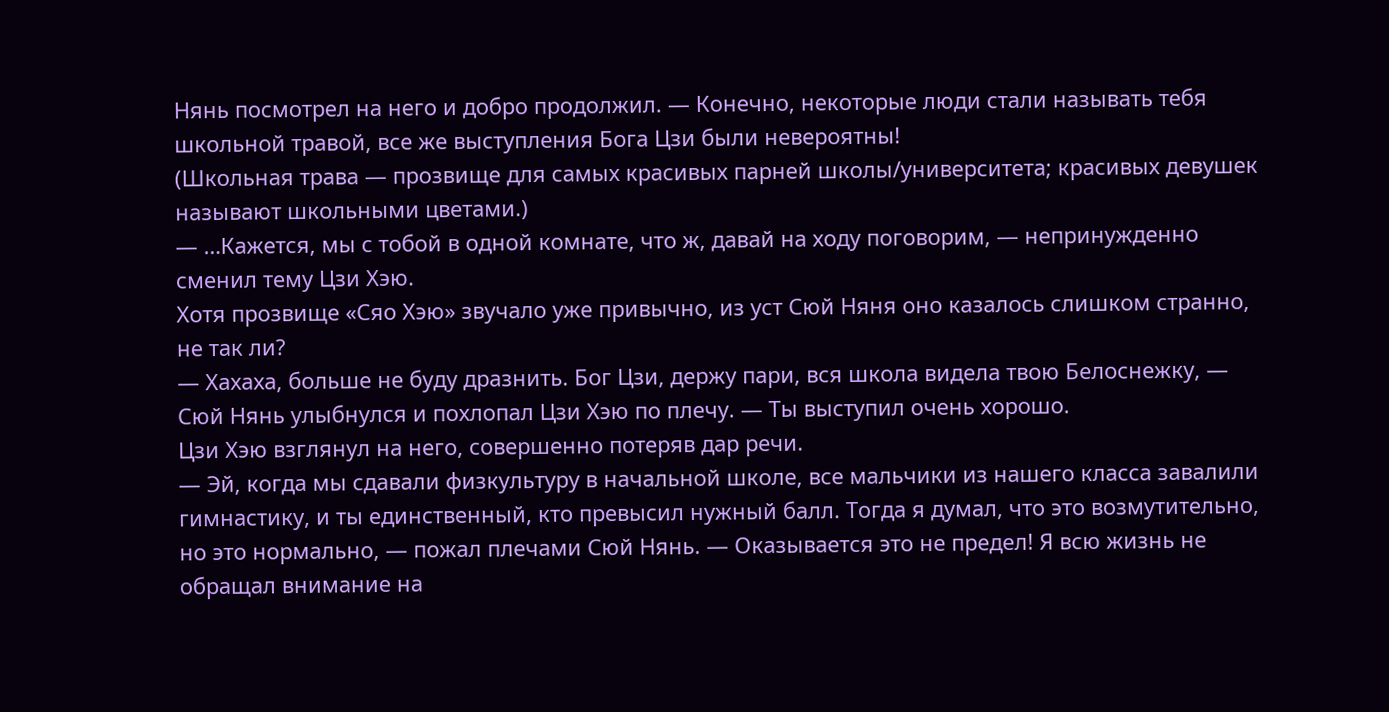Нянь посмотрел на него и добро продолжил. — Конечно, некоторые люди стали называть тебя школьной травой, все же выступления Бога Цзи были невероятны!
(Школьная трава — прозвище для самых красивых парней школы/университета; красивых девушек называют школьными цветами.)
— …Кажется, мы с тобой в одной комнате, что ж, давай на ходу поговорим, — непринужденно сменил тему Цзи Хэю.
Хотя прозвище «Сяо Хэю» звучало уже привычно, из уст Сюй Няня оно казалось слишком странно, не так ли?
— Хахаха, больше не буду дразнить. Бог Цзи, держу пари, вся школа видела твою Белоснежку, — Сюй Нянь улыбнулся и похлопал Цзи Хэю по плечу. — Ты выступил очень хорошо.
Цзи Хэю взглянул на него, совершенно потеряв дар речи.
— Эй, когда мы сдавали физкультуру в начальной школе, все мальчики из нашего класса завалили гимнастику, и ты единственный, кто превысил нужный балл. Тогда я думал, что это возмутительно, но это нормально, — пожал плечами Сюй Нянь. — Оказывается это не предел! Я всю жизнь не обращал внимание на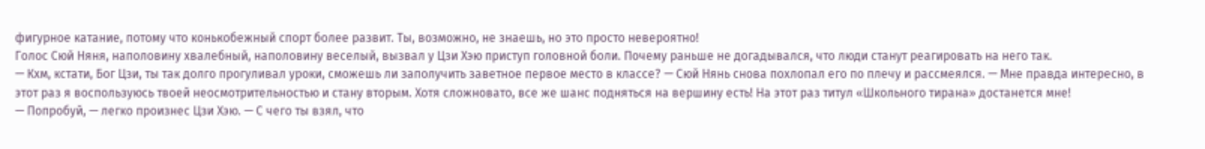фигурное катание, потому что конькобежный спорт более развит. Ты, возможно, не знаешь, но это просто невероятно!
Голос Сюй Няня, наполовину хвалебный, наполовину веселый, вызвал у Цзи Хэю приступ головной боли. Почему раньше не догадывался, что люди станут реагировать на него так.
— Кхм, кстати, Бог Цзи, ты так долго прогуливал уроки, сможешь ли заполучить заветное первое место в классе? — Сюй Нянь снова похлопал его по плечу и рассмеялся. — Мне правда интересно, в этот раз я воспользуюсь твоей неосмотрительностью и стану вторым. Хотя сложновато, все же шанс подняться на вершину есть! На этот раз титул «Школьного тирана» достанется мне!
— Попробуй, — легко произнес Цзи Хэю. — С чего ты взял, что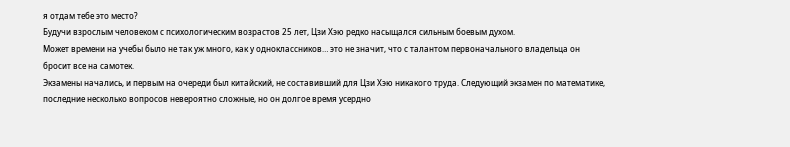я отдам тебе это место?
Будучи взрослым человеком с психологическим возрастов 25 лет, Цзи Хэю редко насыщался сильным боевым духом.
Может времени на учебы было не так уж много, как у одноклассников… это не значит, что с талантом первоначального владельца он бросит все на самотек.
Экзамены начались, и первым на очереди был китайский, не составивший для Цзи Хэю никакого труда. Следующий экзамен по математике, последние несколько вопросов невероятно сложные, но он долгое время усердно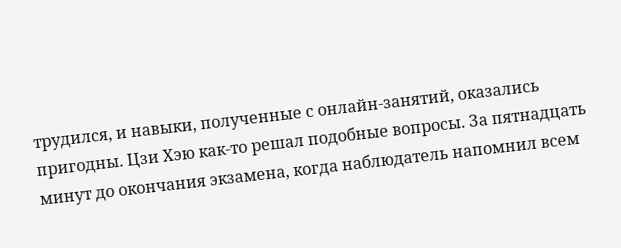трудился, и навыки, полученные с онлайн-занятий, оказались пригодны. Цзи Хэю как-то решал подобные вопросы. За пятнадцать минут до окончания экзамена, когда наблюдатель напомнил всем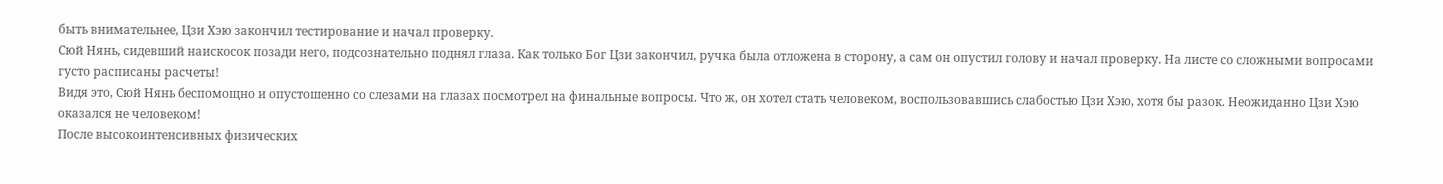быть внимательнее, Цзи Хэю закончил тестирование и начал проверку.
Сюй Нянь, сидевший наискосок позади него, подсознательно поднял глаза. Как только Бог Цзи закончил, ручка была отложена в сторону, а сам он опустил голову и начал проверку. На листе со сложными вопросами густо расписаны расчеты!
Видя это, Сюй Нянь беспомощно и опустошенно со слезами на глазах посмотрел на финальные вопросы. Что ж, он хотел стать человеком, воспользовавшись слабостью Цзи Хэю, хотя бы разок. Неожиданно Цзи Хэю оказался не человеком!
После высокоинтенсивных физических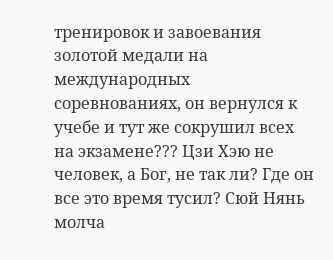тренировок и завоевания золотой медали на международных соревнованиях, он вернулся к учебе и тут же сокрушил всех на экзамене??? Цзи Хэю не человек, а Бог, не так ли? Где он все это время тусил? Сюй Нянь молча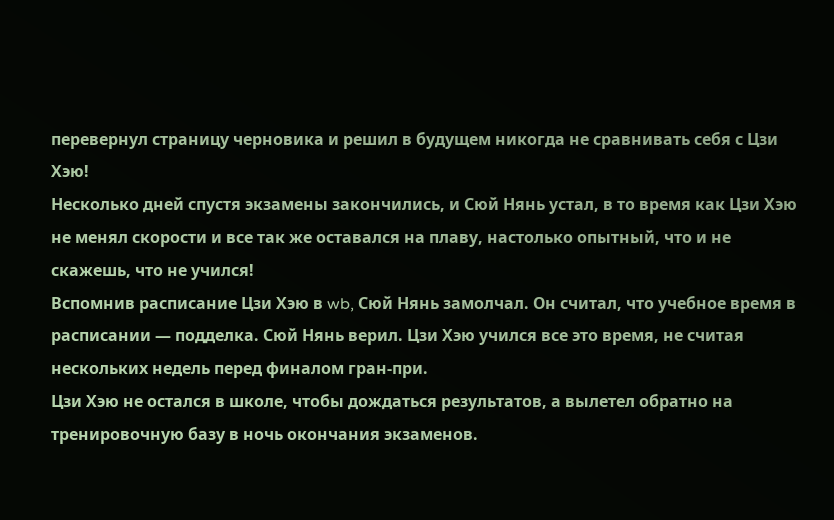перевернул страницу черновика и решил в будущем никогда не сравнивать себя с Цзи Хэю!
Несколько дней спустя экзамены закончились, и Сюй Нянь устал, в то время как Цзи Хэю не менял скорости и все так же оставался на плаву, настолько опытный, что и не скажешь, что не учился!
Вспомнив расписание Цзи Хэю в wb, Сюй Нянь замолчал. Он считал, что учебное время в расписании — подделка. Сюй Нянь верил. Цзи Хэю учился все это время, не считая нескольких недель перед финалом гран-при.
Цзи Хэю не остался в школе, чтобы дождаться результатов, а вылетел обратно на тренировочную базу в ночь окончания экзаменов.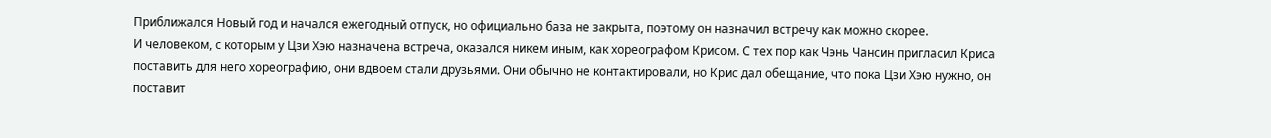Приближался Новый год и начался ежегодный отпуск, но официально база не закрыта, поэтому он назначил встречу как можно скорее.
И человеком, с которым у Цзи Хэю назначена встреча, оказался никем иным, как хореографом Крисом. С тех пор как Чэнь Чансин пригласил Криса поставить для него хореографию, они вдвоем стали друзьями. Они обычно не контактировали, но Крис дал обещание, что пока Цзи Хэю нужно, он поставит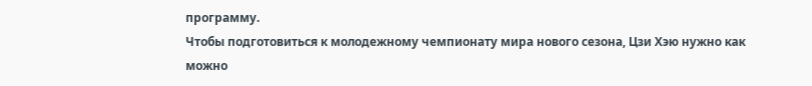программу.
Чтобы подготовиться к молодежному чемпионату мира нового сезона, Цзи Хэю нужно как можно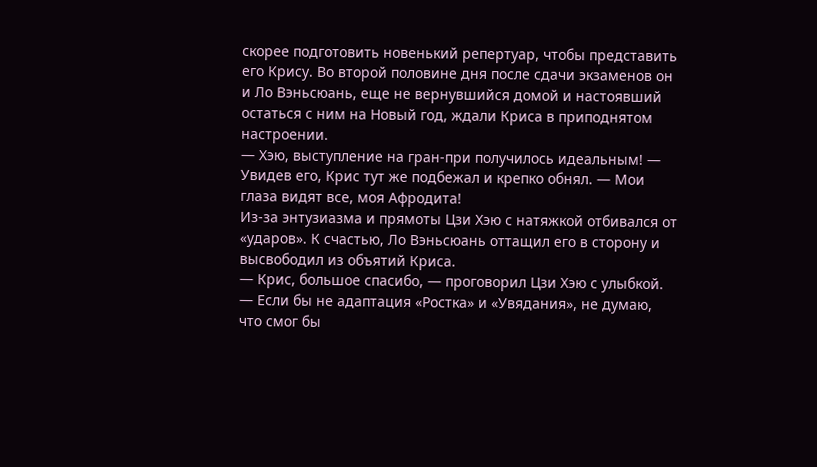скорее подготовить новенький репертуар, чтобы представить его Крису. Во второй половине дня после сдачи экзаменов он и Ло Вэньсюань, еще не вернувшийся домой и настоявший остаться с ним на Новый год, ждали Криса в приподнятом настроении.
— Хэю, выступление на гран-при получилось идеальным! — Увидев его, Крис тут же подбежал и крепко обнял. — Мои глаза видят все, моя Афродита!
Из-за энтузиазма и прямоты Цзи Хэю с натяжкой отбивался от «ударов». К счастью, Ло Вэньсюань оттащил его в сторону и высвободил из объятий Криса.
— Крис, большое спасибо, — проговорил Цзи Хэю с улыбкой. — Если бы не адаптация «Ростка» и «Увядания», не думаю, что смог бы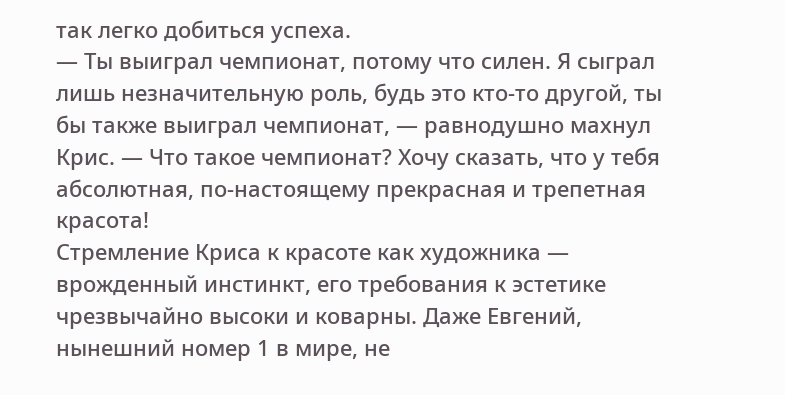так легко добиться успеха.
— Ты выиграл чемпионат, потому что силен. Я сыграл лишь незначительную роль, будь это кто-то другой, ты бы также выиграл чемпионат, — равнодушно махнул Крис. — Что такое чемпионат? Хочу сказать, что у тебя абсолютная, по-настоящему прекрасная и трепетная красота!
Стремление Криса к красоте как художника — врожденный инстинкт, его требования к эстетике чрезвычайно высоки и коварны. Даже Евгений, нынешний номер 1 в мире, не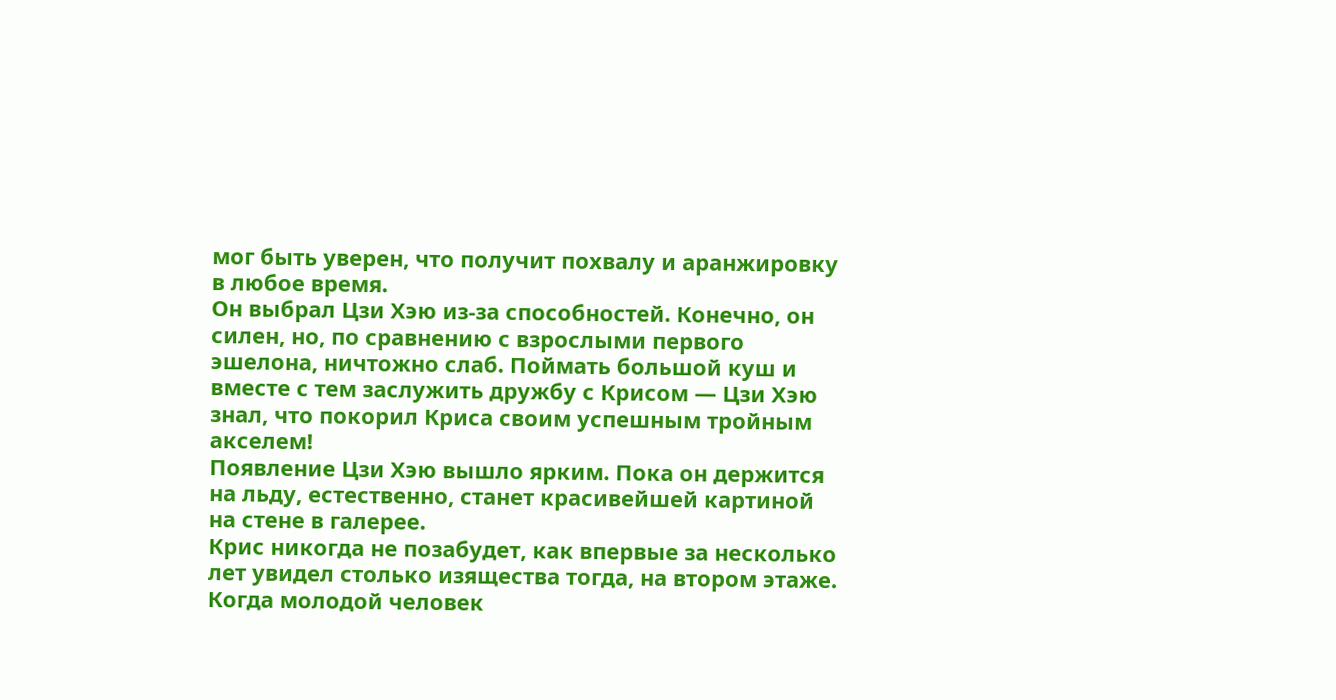мог быть уверен, что получит похвалу и аранжировку в любое время.
Он выбрал Цзи Хэю из-за способностей. Конечно, он силен, но, по сравнению с взрослыми первого эшелона, ничтожно слаб. Поймать большой куш и вместе с тем заслужить дружбу с Крисом — Цзи Хэю знал, что покорил Криса своим успешным тройным акселем!
Появление Цзи Хэю вышло ярким. Пока он держится на льду, естественно, станет красивейшей картиной на стене в галерее.
Крис никогда не позабудет, как впервые за несколько лет увидел столько изящества тогда, на втором этаже. Когда молодой человек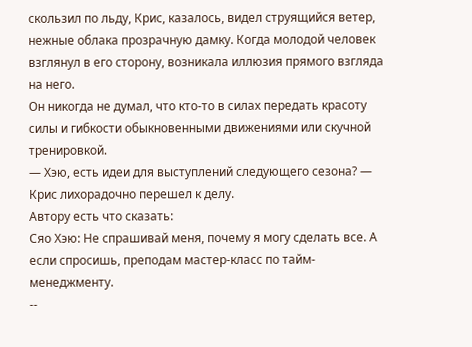скользил по льду, Крис, казалось, видел струящийся ветер, нежные облака прозрачную дамку. Когда молодой человек взглянул в его сторону, возникала иллюзия прямого взгляда на него.
Он никогда не думал, что кто-то в силах передать красоту силы и гибкости обыкновенными движениями или скучной тренировкой.
— Хэю, есть идеи для выступлений следующего сезона? — Крис лихорадочно перешел к делу.
Автору есть что сказать:
Сяо Хэю: Не спрашивай меня, почему я могу сделать все. А если спросишь, преподам мастер-класс по тайм-менеджменту.
--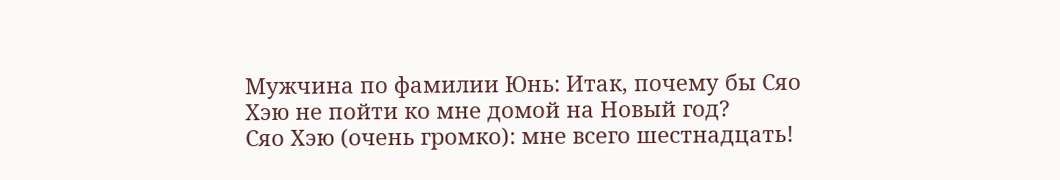Мужчина по фамилии Юнь: Итак, почему бы Сяо Хэю не пойти ко мне домой на Новый год?
Сяо Хэю (очень громко): мне всего шестнадцать!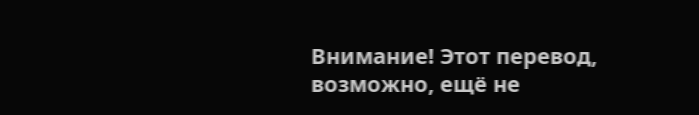Внимание! Этот перевод, возможно, ещё не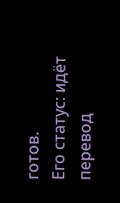готов.
Его статус: идёт перевод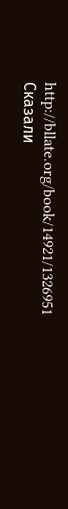http://bllate.org/book/14921/1326951
Сказали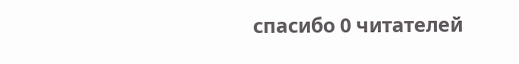спасибо 0 читателей